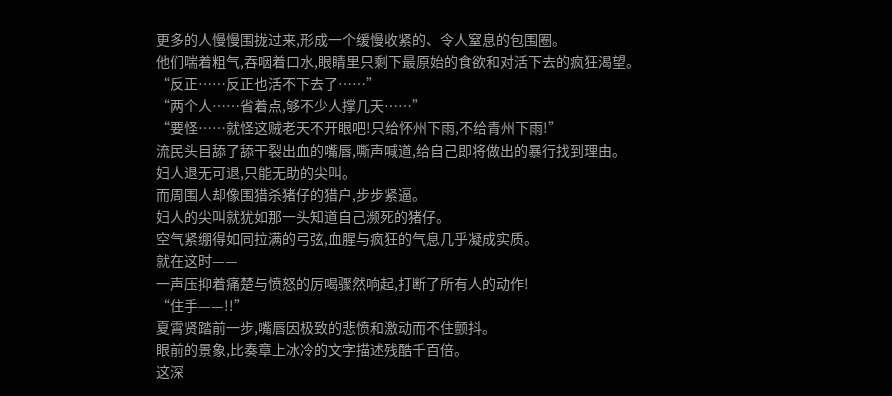更多的人慢慢围拢过来,形成一个缓慢收紧的、令人窒息的包围圈。
他们喘着粗气,吞咽着口水,眼睛里只剩下最原始的食欲和对活下去的疯狂渴望。
“反正……反正也活不下去了……”
“两个人……省着点,够不少人撑几天……”
“要怪……就怪这贼老天不开眼吧!只给怀州下雨,不给青州下雨!”
流民头目舔了舔干裂出血的嘴唇,嘶声喊道,给自己即将做出的暴行找到理由。
妇人退无可退,只能无助的尖叫。
而周围人却像围猎杀猪仔的猎户,步步紧逼。
妇人的尖叫就犹如那一头知道自己濒死的猪仔。
空气紧绷得如同拉满的弓弦,血腥与疯狂的气息几乎凝成实质。
就在这时——
一声压抑着痛楚与愤怒的厉喝骤然响起,打断了所有人的动作!
“住手——!!”
夏霄贤踏前一步,嘴唇因极致的悲愤和激动而不住颤抖。
眼前的景象,比奏章上冰冷的文字描述残酷千百倍。
这深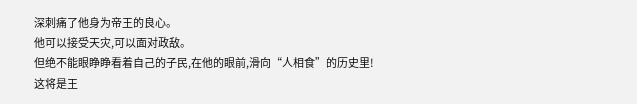深刺痛了他身为帝王的良心。
他可以接受天灾,可以面对政敌。
但绝不能眼睁睁看着自己的子民,在他的眼前,滑向“人相食”的历史里!
这将是王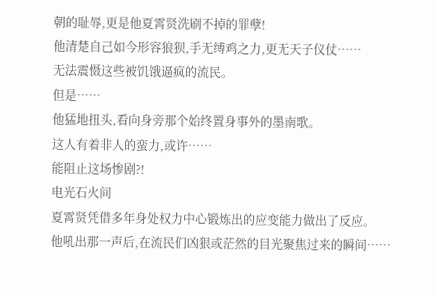朝的耻辱,更是他夏霄贤洗刷不掉的罪孽!
他清楚自己如今形容狼狈,手无缚鸡之力,更无天子仪仗……
无法震慑这些被饥饿逼疯的流民。
但是……
他猛地扭头,看向身旁那个始终置身事外的墨南歌。
这人有着非人的蛮力,或许……
能阻止这场惨剧?!
电光石火间
夏霄贤凭借多年身处权力中心锻炼出的应变能力做出了反应。
他吼出那一声后,在流民们凶狠或茫然的目光聚焦过来的瞬间……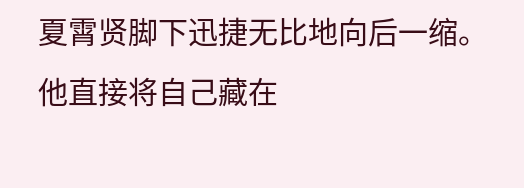夏霄贤脚下迅捷无比地向后一缩。
他直接将自己藏在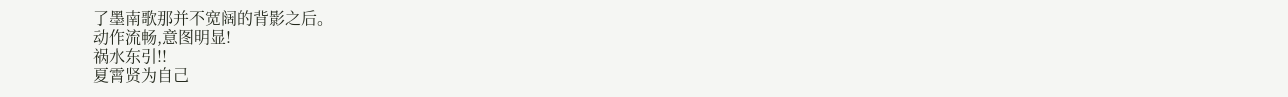了墨南歌那并不宽阔的背影之后。
动作流畅,意图明显!
祸水东引!!
夏霄贤为自己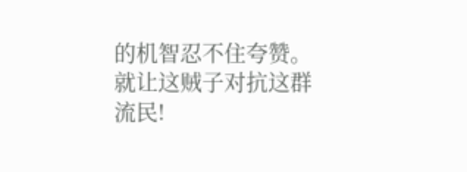的机智忍不住夸赞。
就让这贼子对抗这群流民!